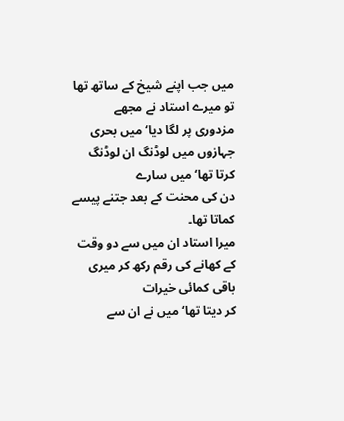میں جب اپنے شیخ کے ساتھ تھا تو میرے استاد نے مجھے
مزدوری پر لگا دیا‘ میں بحری جہازوں میں لوڈنگ ان لوڈنگ کرتا تھا‘ میں سارے
دن کی محنت کے بعد جتنے پیسے کماتا تھا۔
میرا استاد ان میں سے دو وقت کے کھانے کی رقم رکھ کر میری باقی کمائی خیرات
کر دیتا تھا‘ میں نے ان سے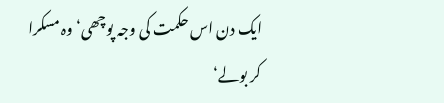ایک دن اس حکمت کی وجہ پوچھی‘ وہ مسکرا کر بولے‘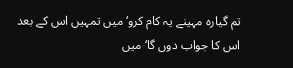تم گیارہ مہینے یہ کام کرو‘ میں تمہیں اس کے بعد اس کا جواب دوں گا‘ میں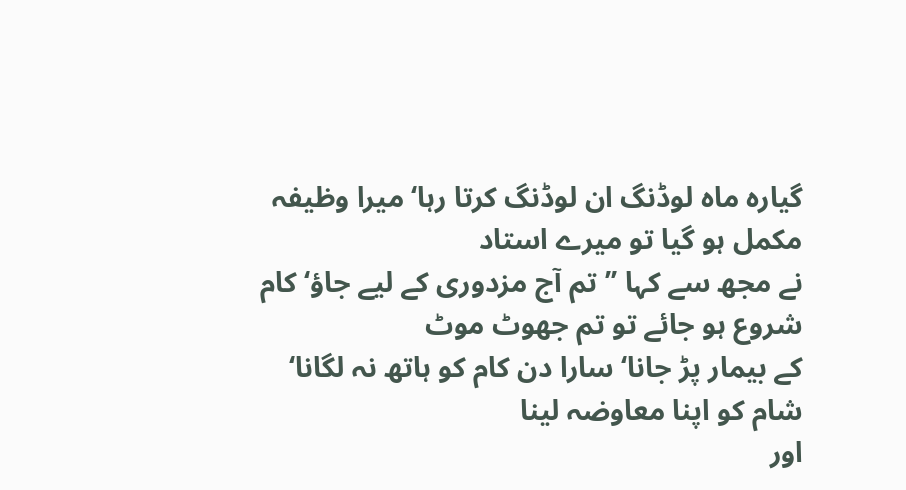گیارہ ماہ لوڈنگ ان لوڈنگ کرتا رہا‘ میرا وظیفہ مکمل ہو گیا تو میرے استاد
نے مجھ سے کہا ’’تم آج مزدوری کے لیے جاؤ‘ کام شروع ہو جائے تو تم جھوٹ موٹ
کے بیمار پڑ جانا‘ سارا دن کام کو ہاتھ نہ لگانا‘ شام کو اپنا معاوضہ لینا
اور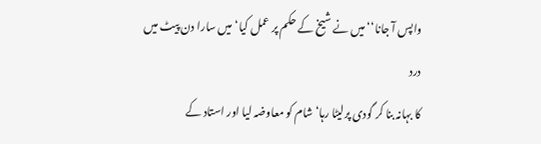واپس آ جانا‘‘ میں نے شیخ کے حکم پر عمل کیا‘ میں سارا دن پیٹ میں درد
کا بہانہ بنا کر گودی پرلیٹا رہا‘ شام کو معاوضہ لیا اور استاد کے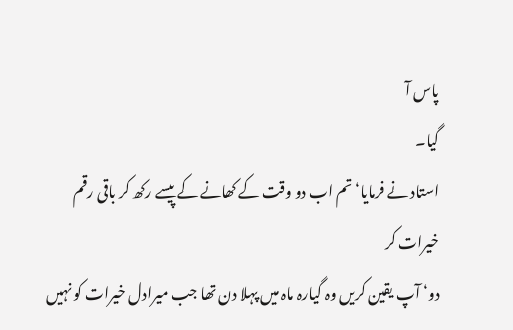پاس آ
گیا۔
استاد نے فرمایا‘ تم اب دو وقت کے کھانے کے پیسے رکھ کر باقی رقم خیرات کر
دو‘ آپ یقین کریں وہ گیارہ ماہ میں پہلا دن تھا جب میرادل خیرات کو نہیں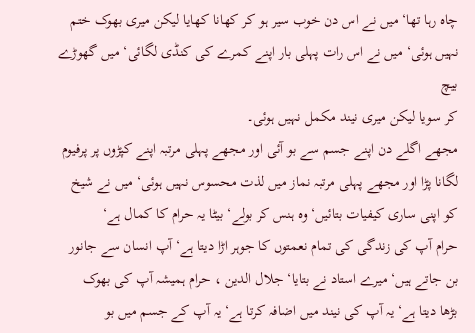چاہ رہا تھا‘ میں نے اس دن خوب سیر ہو کر کھانا کھایا لیکن میری بھوک ختم
نہیں ہوئی‘ میں نے اس رات پہلی بار اپنے کمرے کی کنڈی لگائی‘ میں گھوڑے بیچ
کر سویا لیکن میری نیند مکمل نہیں ہوئی۔
مجھے اگلے دن اپنے جسم سے بو آئی اور مجھے پہلی مرتبہ اپنے کپڑوں پر پرفیوم
لگانا پڑا اور مجھے پہلی مرتبہ نماز میں لذت محسوس نہیں ہوئی‘ میں نے شیخ
کو اپنی ساری کیفیات بتائیں‘ وہ ہنس کر بولے‘ بیٹا یہ حرام کا کمال ہے‘
حرام آپ کی زندگی کی تمام نعمتوں کا جوہر اڑا دیتا ہے‘ آپ انسان سے جانور
بن جاتے ہیں‘ میرے استاد نے بتایا‘ جلال الدین ، حرام ہمیشہ آپ کی بھوک
بڑھا دیتا ہے‘ یہ آپ کی نیند میں اضافہ کرتا ہے‘ یہ آپ کے جسم میں بو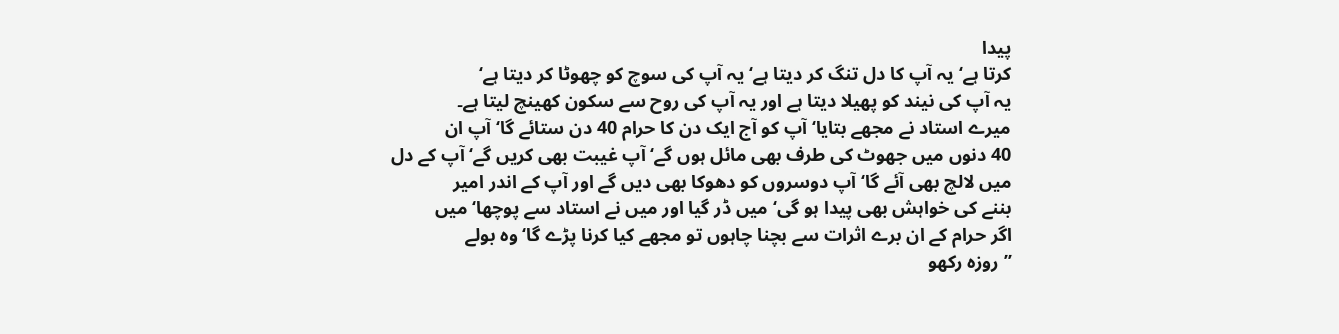پیدا
کرتا ہے‘ یہ آپ کا دل تنگ کر دیتا ہے‘ یہ آپ کی سوچ کو چھوٹا کر دیتا ہے‘
یہ آپ کی نیند کو پھیلا دیتا ہے اور یہ آپ کی روح سے سکون کھینچ لیتا ہے۔
میرے استاد نے مجھے بتایا‘ آپ کو آج ایک دن کا حرام 40 دن ستائے گا‘ آپ ان
40 دنوں میں جھوٹ کی طرف بھی مائل ہوں گے‘ آپ غیبت بھی کریں گے‘ آپ کے دل
میں لالچ بھی آئے گا‘ آپ دوسروں کو دھوکا بھی دیں گے اور آپ کے اندر امیر
بننے کی خواہش بھی پیدا ہو گی‘ میں ڈر گیا اور میں نے استاد سے پوچھا‘ میں
اگر حرام کے ان برے اثرات سے بچنا چاہوں تو مجھے کیا کرنا پڑے گا‘ وہ بولے
’’روزہ رکھو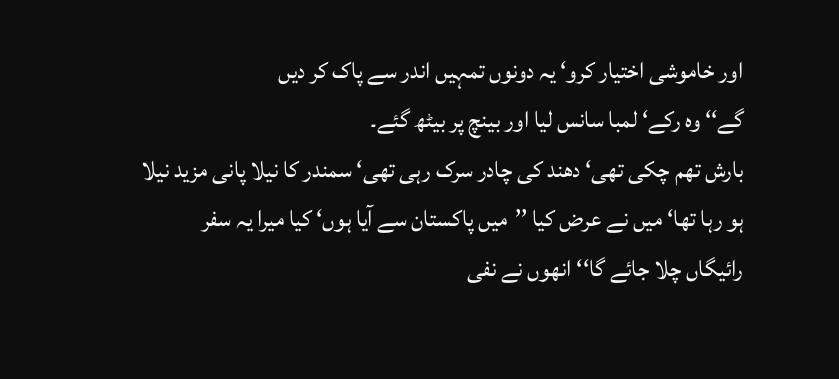اور خاموشی اختیار کرو‘ یہ دونوں تمہیں اندر سے پاک کر دیں
گے‘‘ وہ رکے‘ لمبا سانس لیا اور بینچ پر بیٹھ گئے۔
بارش تھم چکی تھی‘ دھند کی چادر سرک رہی تھی‘ سمندر کا نیلا پانی مزید نیلا
ہو رہا تھا‘ میں نے عرض کیا ’’میں پاکستان سے آیا ہوں‘ کیا میرا یہ سفر
رائیگاں چلا جائے گا‘‘ انھوں نے نفی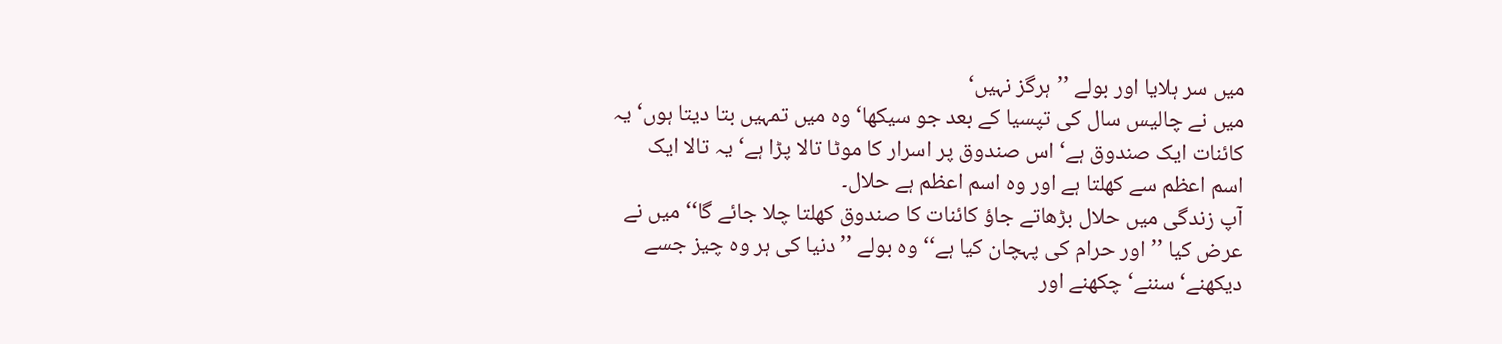میں سر ہلایا اور بولے ’’ہرگز نہیں‘
میں نے چالیس سال کی تپسیا کے بعد جو سیکھا‘ وہ میں تمہیں بتا دیتا ہوں‘ یہ
کائنات ایک صندوق ہے‘ اس صندوق پر اسرار کا موٹا تالا پڑا ہے‘ یہ تالا ایک
اسم اعظم سے کھلتا ہے اور وہ اسم اعظم ہے حلال۔
آپ زندگی میں حلال بڑھاتے جاؤ کائنات کا صندوق کھلتا چلا جائے گا‘‘ میں نے
عرض کیا ’’اور حرام کی پہچان کیا ہے‘‘ وہ بولے ’’دنیا کی ہر وہ چیز جسے
دیکھنے‘ سننے‘ چکھنے اور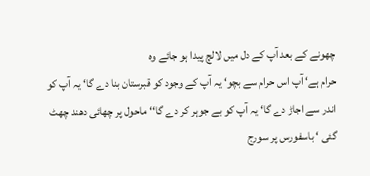چھونے کے بعد آپ کے دل میں لالچ پیدا ہو جائے وہ
حرام ہے‘ آپ اس حرام سے بچو‘ یہ آپ کے وجود کو قبرستان بنا دے گا‘ یہ آپ کو
اندر سے اجاڑ دے گا‘ یہ آپ کو بے جوہر کر دے گا‘‘ ماحول پر چھائی دھند چھٹ
گئی ‘ باسفورس پر سورج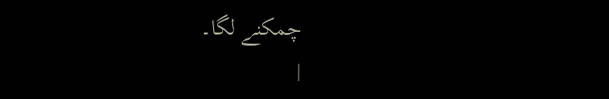چمکنے لگا۔
|